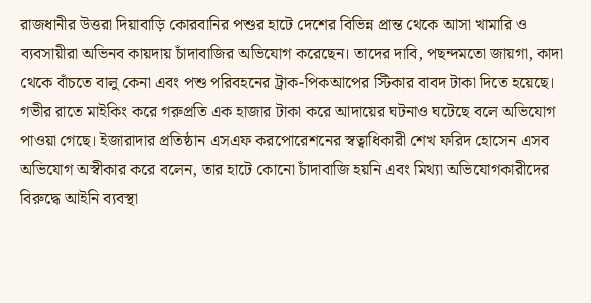রাজধানীর উত্তরা দিয়াবাড়ি কোরবানির পশুর হাটে দেশের বিভিন্ন প্রান্ত থেকে আসা খামারি ও ব্যবসায়ীরা অভিনব কায়দায় চাঁদাবাজির অভিযোগ করেছেন। তাদের দাবি, পছন্দমতো জায়গা, কাদা থেকে বাঁচতে বালু কেনা এবং পশু পরিবহনের ট্রাক-পিকআপের স্টিকার বাবদ টাকা দিতে হয়েছে। গভীর রাতে মাইকিং করে গরুপ্রতি এক হাজার টাকা করে আদায়ের ঘটনাও ঘটেছে বলে অভিযোগ পাওয়া গেছে। ইজারাদার প্রতিষ্ঠান এসএফ করপোরেশনের স্বত্বাধিকারী শেখ ফরিদ হোসেন এসব অভিযোগ অস্বীকার করে বলেন, তার হাটে কোনো চাঁদাবাজি হয়নি এবং মিথ্যা অভিযোগকারীদের বিরুদ্ধে আইনি ব্যবস্থা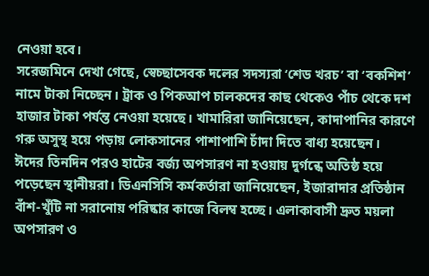নেওয়া হবে।
সরেজমিনে দেখা গেছে, স্বেচ্ছাসেবক দলের সদস্যরা ‘শেড খরচ’ বা ‘বকশিশ’ নামে টাকা নিচ্ছেন। ট্রাক ও পিকআপ চালকদের কাছ থেকেও পাঁচ থেকে দশ হাজার টাকা পর্যন্ত নেওয়া হয়েছে। খামারিরা জানিয়েছেন, কাদাপানির কারণে গরু অসুস্থ হয়ে পড়ায় লোকসানের পাশাপাশি চাঁদা দিতে বাধ্য হয়েছেন।
ঈদের তিনদিন পরও হাটের বর্জ্য অপসারণ না হওয়ায় দুর্গন্ধে অতিষ্ঠ হয়ে পড়েছেন স্থানীয়রা। ডিএনসিসি কর্মকর্তারা জানিয়েছেন, ইজারাদার প্রতিষ্ঠান বাঁশ-খুঁটি না সরানোয় পরিষ্কার কাজে বিলম্ব হচ্ছে। এলাকাবাসী দ্রুত ময়লা অপসারণ ও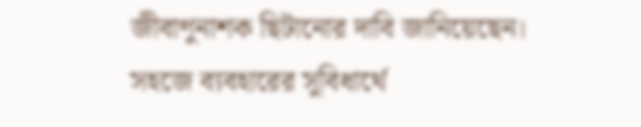জীবাণুনাশক ছিটানোর দাবি জানিয়েছেন।
সহজে ব্যবহারের সুবিধার্থে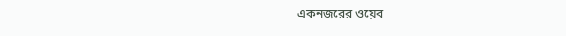একনজরের ওয়েব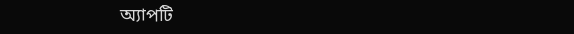অ্যাপটি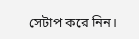সেটাপ করে নিন।